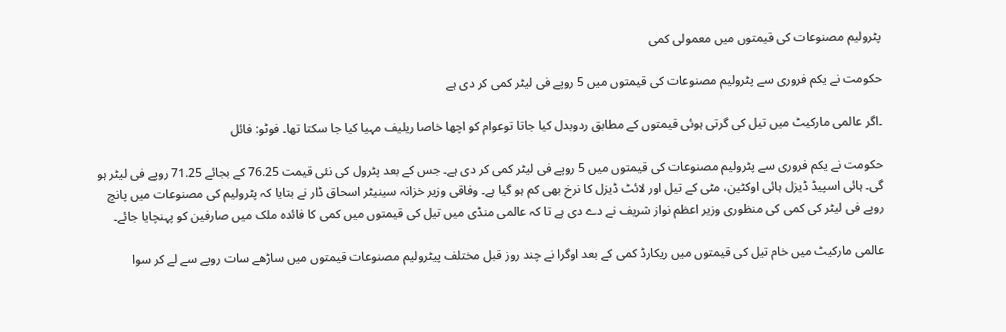پٹرولیم مصنوعات کی قیمتوں میں معمولی کمی

حکومت نے یکم فروری سے پٹرولیم مصنوعات کی قیمتوں میں 5 روپے فی لیٹر کمی کر دی ہے

۔اگر عالمی مارکیٹ میں تیل کی گرتی ہوئی قیمتوں کے مطابق ردوبدل کیا جاتا توعوام کو اچھا خاصا ریلیف مہیا کیا جا سکتا تھا۔ فوٹو: فائل

حکومت نے یکم فروری سے پٹرولیم مصنوعات کی قیمتوں میں 5 روپے فی لیٹر کمی کر دی ہے۔ جس کے بعد پٹرول کی نئی قیمت 76.25 کے بجائے 71.25 روپے فی لیٹر ہو گی۔ ہائی اسپیڈ ڈیزل ہائی اوکٹین، مٹی کے تیل اور لائٹ ڈیزل کا نرخ بھی کم ہو گیا ہے۔ وفاقی وزیر خزانہ سینیٹر اسحاق ڈار نے بتایا کہ پٹرولیم کی مصنوعات میں پانچ روپے فی لیٹر کی کمی کی منظوری وزیر اعظم نواز شریف نے دے دی ہے تا کہ عالمی منڈی میں تیل کی قیمتوں میں کمی کا فائدہ ملک میں صارفین کو پہنچایا جائے۔

عالمی مارکیٹ میں خام تیل کی قیمتوں میں ریکارڈ کمی کے بعد اوگرا نے چند روز قبل مختلف پیٹرولیم مصنوعات قیمتوں میں ساڑھے سات روپے سے لے کر سوا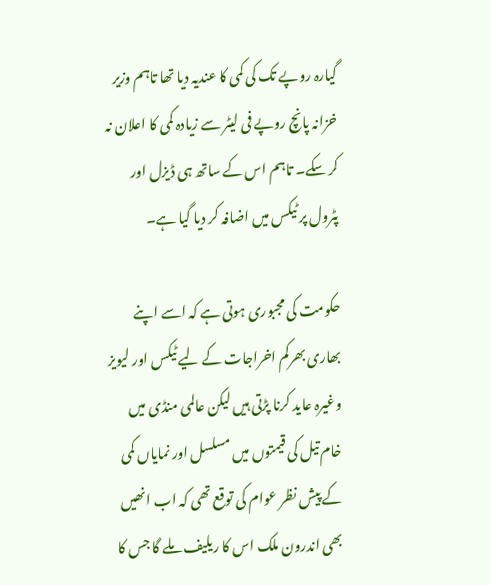گیارہ روپے تک کی کمی کا عندیہ دیا تھا تاہم وزیر خزانہ پانچ روپے فی لیٹر سے زیادہ کمی کا اعلان نہ کر سکے۔ تاہم اس کے ساتھ ہی ڈیزل اور پٹرول پر ٹیکس میں اضافہ کر دیا گیا ہے۔

حکومت کی مجبوری ہوتی ہے کہ اسے اپنے بھاری بھرکم اخراجات کے لیے ٹیکس اور لیویز وغیرہ عاید کرنا پڑتی ہیں لیکن عالمی منڈی میں خام تیل کی قیمتوں میں مسلسل اور نمایاں کمی کے پیش نظر عوام کی توقع تھی کہ اب انھیں بھی اندرون ملک اس کا ریلیف ملے گا جس کا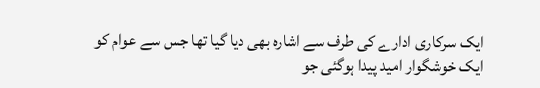ایک سرکاری ادارے کی طرف سے اشارہ بھی دیا گیا تھا جس سے عوام کو ایک خوشگوار امید پیدا ہوگئی جو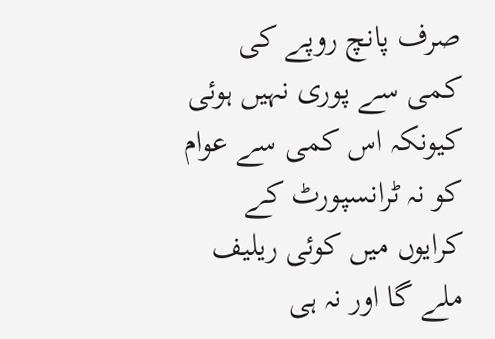صرف پانچ روپے کی کمی سے پوری نہیں ہوئی کیونکہ اس کمی سے عوام کو نہ ٹرانسپورٹ کے کرایوں میں کوئی ریلیف ملے گا اور نہ ہی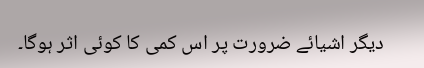دیگر اشیائے ضرورت پر اس کمی کا کوئی اثر ہوگا۔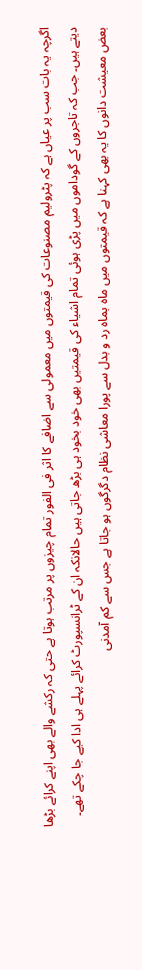اگرچہ یہ بات سب پر عیاں ہے کہ پٹرولیم مصنوعات کی قیمتوں میں معمولی سے اضافے کا اثر فی الفور تمام چیزوں پر مرتب ہوتا ہے حتی کہ رکشے والے بھی اپنے کرائے بڑھا دیتے ہیں۔ جب کہ تاجروں کے گوداموں میں پڑی ہوئی تمام اشیاء کی قیمتیں بھی خود بخود ہی بڑھ جاتی ہیں حالانکہ ان کے ٹرانسپورٹ کرائے پہلے ہی ادا کیے جا چکے تھے۔ بعض معیشت دانوں کا یہ بھی کہنا ہے کہ قیمتوں میں ماہ بماہ رد و بدل سے پورا معاشی نظام دگرگوں ہو جاتا ہے جس سے کم آمدنی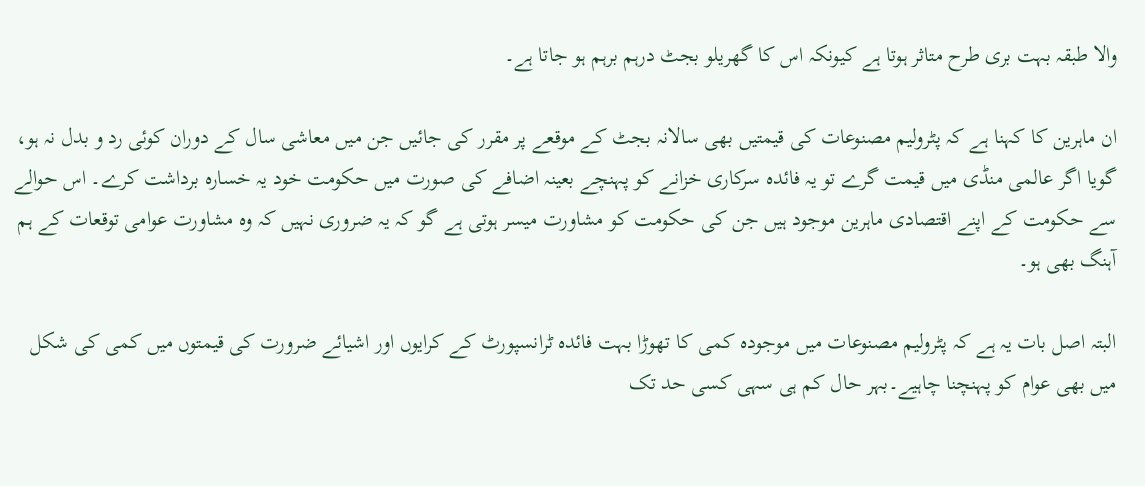والا طبقہ بہت بری طرح متاثر ہوتا ہے کیونکہ اس کا گھریلو بجٹ درہم برہم ہو جاتا ہے۔

ان ماہرین کا کہنا ہے کہ پٹرولیم مصنوعات کی قیمتیں بھی سالانہ بجٹ کے موقعے پر مقرر کی جائیں جن میں معاشی سال کے دوران کوئی رد و بدل نہ ہو، گویا اگر عالمی منڈی میں قیمت گرے تو یہ فائدہ سرکاری خزانے کو پہنچے بعینہ اضافے کی صورت میں حکومت خود یہ خسارہ برداشت کرے۔ اس حوالے سے حکومت کے اپنے اقتصادی ماہرین موجود ہیں جن کی حکومت کو مشاورت میسر ہوتی ہے گو کہ یہ ضروری نہیں کہ وہ مشاورت عوامی توقعات کے ہم آہنگ بھی ہو۔

البتہ اصل بات یہ ہے کہ پٹرولیم مصنوعات میں موجودہ کمی کا تھوڑا بہت فائدہ ٹرانسپورٹ کے کرایوں اور اشیائے ضرورت کی قیمتوں میں کمی کی شکل میں بھی عوام کو پہنچنا چاہیے۔بہر حال کم ہی سہی کسی حد تک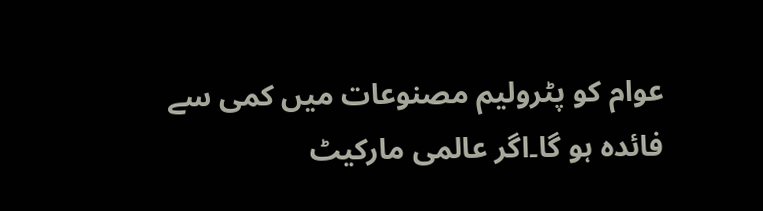عوام کو پٹرولیم مصنوعات میں کمی سے فائدہ ہو گا۔اگر عالمی مارکیٹ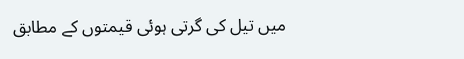میں تیل کی گرتی ہوئی قیمتوں کے مطابق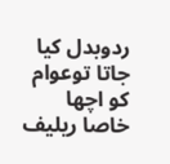ردوبدل کیا جاتا توعوام کو اچھا خاصا ریلیف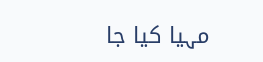مہیا کیا جا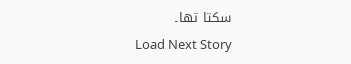سکتا تھا۔
Load Next Story